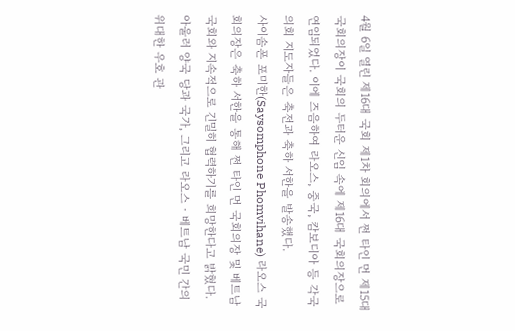4월 6일 열린 제16대 국회 제1차 회의에서 쩐 타인 먼 제15대 국회의장이 국회의 두터운 신임 속에 제16대 국회의장으로 연임되었다. 이에 즈음하여 라오스, 중국, 캄보디아 등 각국 의회 지도자들은 축전과 축하 서한을 발송했다.
사이솜폰 포미한(Saysomphone Phomvihane) 라오스 국회의장은 축하 서한을 통해 쩐 타인 먼 국회의장 및 베트남 국회와 지속적으로 긴밀히 협력하기를 희망한다고 밝혔다. 아울러 양국 당과 국가, 그리고 라오스‧베트남 국민 간의 위대한 우호 관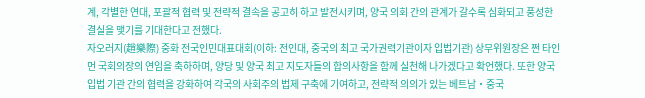계, 각별한 연대, 포괄적 협력 및 전략적 결속을 공고히 하고 발전시키며, 양국 의회 간의 관계가 갈수록 심화되고 풍성한 결실을 맺기를 기대한다고 전했다.
자오러지(趙樂際) 중화 전국인민대표대회(이하: 전인대, 중국의 최고 국가권력기관이자 입법기관) 상무위원장은 쩐 타인 먼 국회의장의 연임을 축하하며, 양당 및 양국 최고 지도자들의 합의사항을 함께 실천해 나가겠다고 확언했다. 또한 양국 입법 기관 간의 협력을 강화하여 각국의 사회주의 법제 구축에 기여하고, 전략적 의의가 있는 베트남‧중국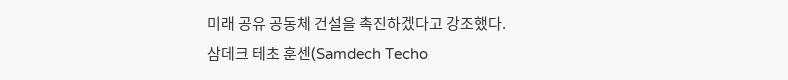미래 공유 공동체 건설을 촉진하겠다고 강조했다.
삼데크 테초 훈센(Samdech Techo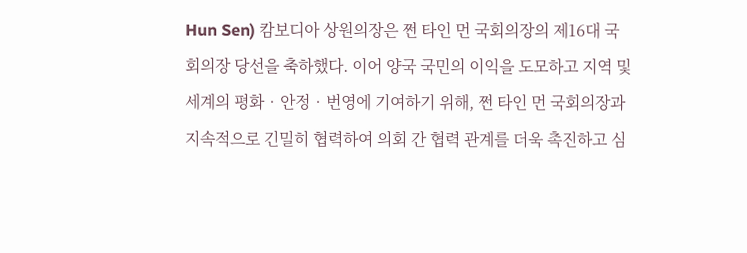Hun Sen) 캄보디아 상원의장은 쩐 타인 먼 국회의장의 제16대 국회의장 당선을 축하했다. 이어 양국 국민의 이익을 도모하고 지역 및 세계의 평화‧안정‧번영에 기여하기 위해, 쩐 타인 먼 국회의장과 지속적으로 긴밀히 협력하여 의회 간 협력 관계를 더욱 촉진하고 심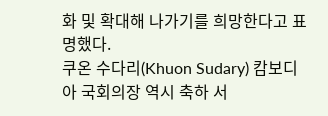화 및 확대해 나가기를 희망한다고 표명했다.
쿠온 수다리(Khuon Sudary) 캄보디아 국회의장 역시 축하 서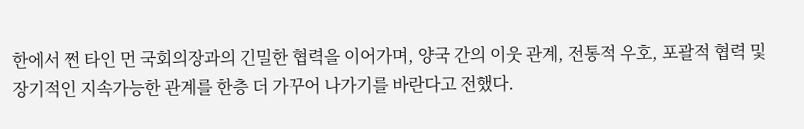한에서 쩐 타인 먼 국회의장과의 긴밀한 협력을 이어가며, 양국 간의 이웃 관계, 전통적 우호, 포괄적 협력 및 장기적인 지속가능한 관계를 한층 더 가꾸어 나가기를 바란다고 전했다.